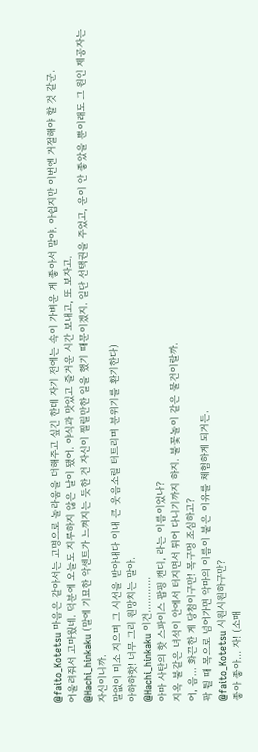@faito_Kotetsu 마음은 같아서는 고명으로 놀라움을 더해주고 싶긴 한데 자기 전에는 속이 가벼운 게 좋아서 말야. 아쉽지만 이번엔 거절해야 할 것 같군.
어울려줘서 고마웠네. 덕분에 오늘도 지루하지 않은 날이 됐어. 야식과 맛있고 즐거운 시간 보내고, 또 보자고.
@Hachi_hinkaku (말에 기묘한 악센트가 느껴지는 듯한 건 자신이 찔릴만한 일을 했기 때문이겠지. 일단 선택권을 주었고, 운이 안 좋았을 뿐이래도 그 원인 제공자는 자신이니까.
말없이 미소 지으며 그 시선을 받아내다 이내 큰 웃음소릴 터트리며 분위기를 환기한다)
아하하핫! 너무 그리 원망치는 말아.
@Hachi_hinkaku 이건…………
아마 사탄의 핫 스파이스 팝핑 캔디, 라는 이름이었나?
지옥 불같은 녀석이 안에서 터지면서 튀어 다니기까지 하지. 불꽃놀이 같은 물건이랄까.
어, 음… 화끈한 게 당첨이구만! 목구멍 조심하고?
팍 튈 때 목으로 넘어가면 악마의 이름이 붙은 이유를 체험하게 되거든.
@faito_Kotetsu 시원시원하구만?
좋아 좋아… 자! (소매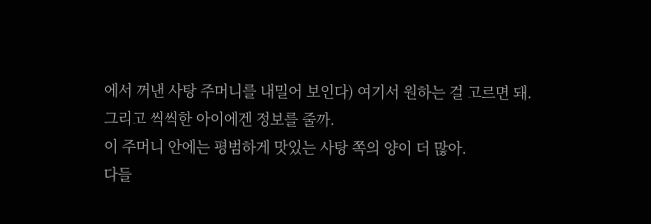에서 꺼낸 사탕 주머니를 내밀어 보인다) 여기서 원하는 걸 고르면 돼.
그리고 씩씩한 아이에겐 정보를 줄까.
이 주머니 안에는 평범하게 맛있는 사탕 쪽의 양이 더 많아.
다들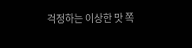걱정하는 이상한 맛 쪽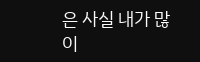은 사실 내가 많이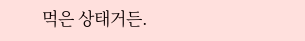먹은 상태거든.